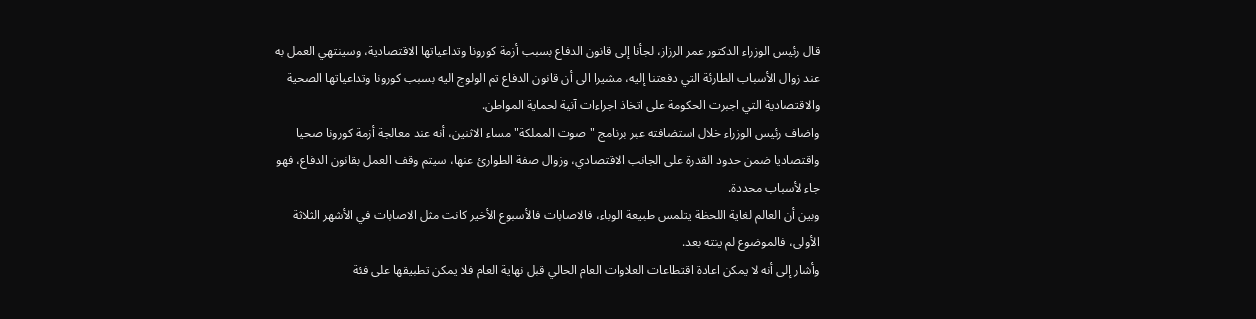قال رئيس الوزراء الدكتور عمر الرزاز، لجأنا إلى قانون الدفاع بسبب أزمة كورونا وتداعياتها الاقتصادية، وسينتهي العمل به عند زوال الأسباب الطارئة التي دفعتنا إليه، مشيرا الى أن قانون الدفاع تم الولوج اليه بسبب كورونا وتداعياتها الصحية والاقتصادية التي اجبرت الحكومة على اتخاذ اجراءات آنية لحماية المواطن.
واضاف رئيس الوزراء خلال استضافته عبر برنامج "صوت المملكة" مساء الاثنين، أنه عند معالجة أزمة كورونا صحيا واقتصاديا ضمن حدود القدرة على الجانب الاقتصادي، وزوال صفة الطوارئ عنها، سيتم وقف العمل بقانون الدفاع، فهو جاء لأسباب محددة.
وبين أن العالم لغاية اللحظة يتلمس طبيعة الوباء، فالاصابات فالأسبوع الأخير كانت مثل الاصابات في الأشهر الثلاثة الأولى، فالموضوع لم ينته بعد.
وأشار إلى أنه لا يمكن اعادة اقتطاعات العلاوات العام الحالي قبل نهاية العام فلا يمكن تطبيقها على فئة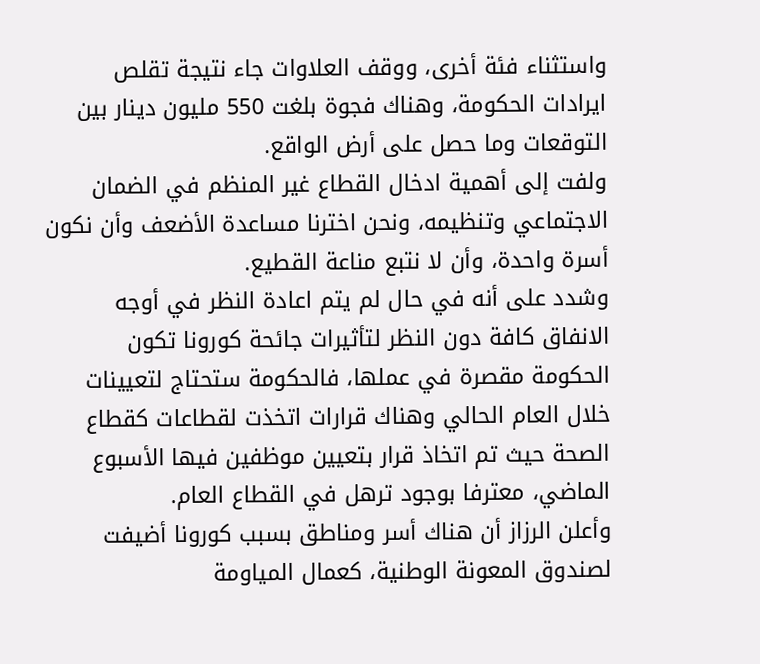واستثناء فئة أخرى، ووقف العلاوات جاء نتيجة تقلص ايرادات الحكومة، وهناك فجوة بلغت 550 مليون دينار بين التوقعات وما حصل على أرض الواقع.
ولفت إلى أهمية ادخال القطاع غير المنظم في الضمان الاجتماعي وتنظيمه، ونحن اخترنا مساعدة الأضعف وأن نكون أسرة واحدة، وأن لا نتبع مناعة القطيع.
وشدد على أنه في حال لم يتم اعادة النظر في أوجه الانفاق كافة دون النظر لتأثيرات جائحة كورونا تكون الحكومة مقصرة في عملها، فالحكومة ستحتاج لتعيينات خلال العام الحالي وهناك قرارات اتخذت لقطاعات كقطاع الصحة حيث تم اتخاذ قرار بتعيين موظفين فيها الأسبوع الماضي، معترفا بوجود ترهل في القطاع العام.
وأعلن الرزاز أن هناك أسر ومناطق بسبب كورونا أضيفت لصندوق المعونة الوطنية، كعمال المياومة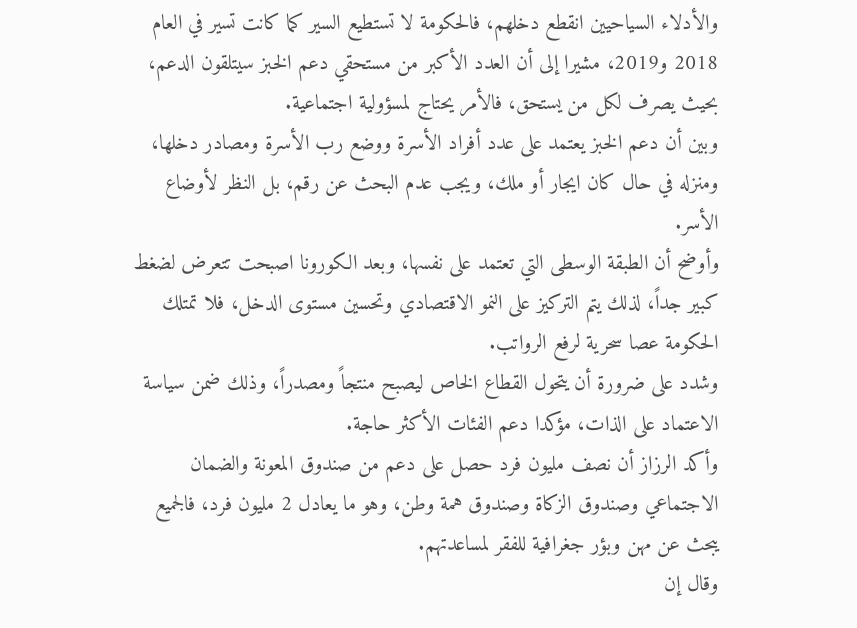والأدلاء السياحيين انقطع دخلهم، فالحكومة لا تستطيع السير كما كانت تسير في العام 2018 و2019، مشيرا إلى أن العدد الأكبر من مستحقي دعم الخبز سيتلقون الدعم، بحيث يصرف لكل من يستحق، فالأمر يحتاج لمسؤولية اجتماعية.
وبين أن دعم الخبز يعتمد على عدد أفراد الأسرة ووضع رب الأسرة ومصادر دخلها، ومنزله في حال كان ايجار أو ملك، ويجب عدم البحث عن رقم، بل النظر لأوضاع الأسر.
وأوضح أن الطبقة الوسطى التي تعتمد على نفسها، وبعد الكورونا اصبحت تتعرض لضغط كبير جداً، لذلك يتم التركيز على النمو الاقتصادي وتحسين مستوى الدخل، فلا تمتلك الحكومة عصا سحرية لرفع الرواتب.
وشدد على ضرورة أن يتحول القطاع الخاص ليصبح منتجاً ومصدراً، وذلك ضمن سياسة الاعتماد على الذات، مؤكدا دعم الفئات الأكثر حاجة.
وأكد الرزاز أن نصف مليون فرد حصل على دعم من صندوق المعونة والضمان الاجتماعي وصندوق الزكاة وصندوق همة وطن، وهو ما يعادل 2 مليون فرد، فالجميع يبحث عن مهن وبؤر جغرافية للفقر لمساعدتهم.
وقال إن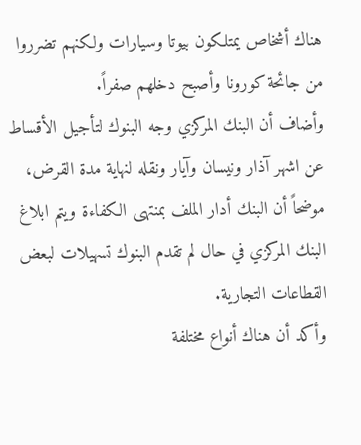هناك أشخاص يمتلكون بيوتا وسيارات ولكنهم تضرروا من جائحة كورونا وأصبح دخلهم صفراً.
وأضاف أن البنك المركزي وجه البنوك لتأجيل الأقساط عن اشهر آذار ونيسان وآيار ونقله لنهاية مدة القرض، موضحاً أن البنك أدار الملف بمنتهى الكفاءة ويتم ابلاغ البنك المركزي في حال لم تقدم البنوك تسهيلات لبعض القطاعات التجارية.
وأكد أن هناك أنواع مختلفة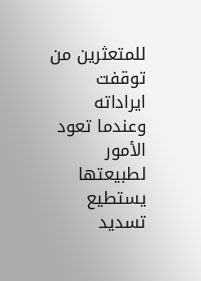للمتعثرين من توقفت ايراداته وعندما تعود الأمور لطبيعتها يستطيع تسديد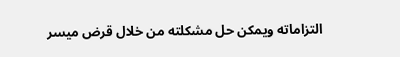التزاماته ويمكن حل مشكلته من خلال قرض ميسر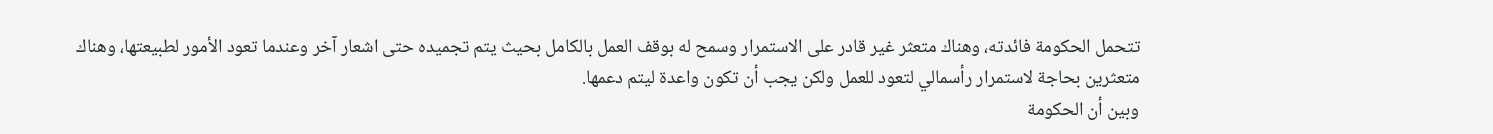تتحمل الحكومة فائدته، وهناك متعثر غير قادر على الاستمرار وسمح له بوقف العمل بالكامل بحيث يتم تجميده حتى اشعار آخر وعندما تعود الأمور لطبيعتها، وهناك متعثرين بحاجة لاستمرار رأسمالي لتعود للعمل ولكن يجب أن تكون واعدة ليتم دعمها.
وبين أن الحكومة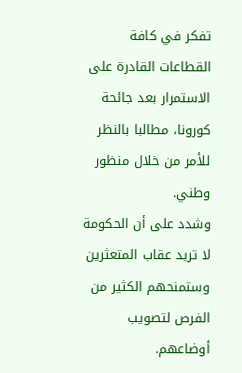تفكر في كافة القطاعات القادرة على الاستمرار بعد جائحة كورونا، مطالبا بالنظر للأمر من خلال منظور وطني.
وشدد على أن الحكومة لا تريد عقاب المتعثرين وستمنحهم الكثير من الفرص لتصويب أوضاعهم.